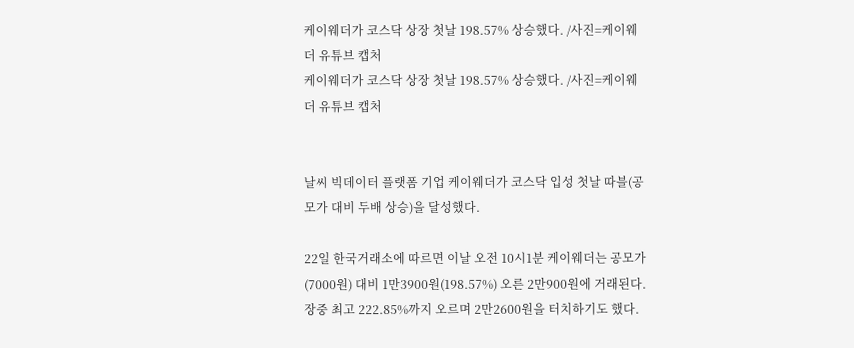케이웨더가 코스닥 상장 첫날 198.57% 상승했다. /사진=케이웨더 유튜브 캡처
케이웨더가 코스닥 상장 첫날 198.57% 상승했다. /사진=케이웨더 유튜브 캡처


날씨 빅데이터 플랫폼 기업 케이웨더가 코스닥 입성 첫날 따블(공모가 대비 두배 상승)을 달성했다.

22일 한국거래소에 따르면 이날 오전 10시1분 케이웨더는 공모가(7000원) 대비 1만3900원(198.57%) 오른 2만900원에 거래된다. 장중 최고 222.85%까지 오르며 2만2600원을 터치하기도 했다.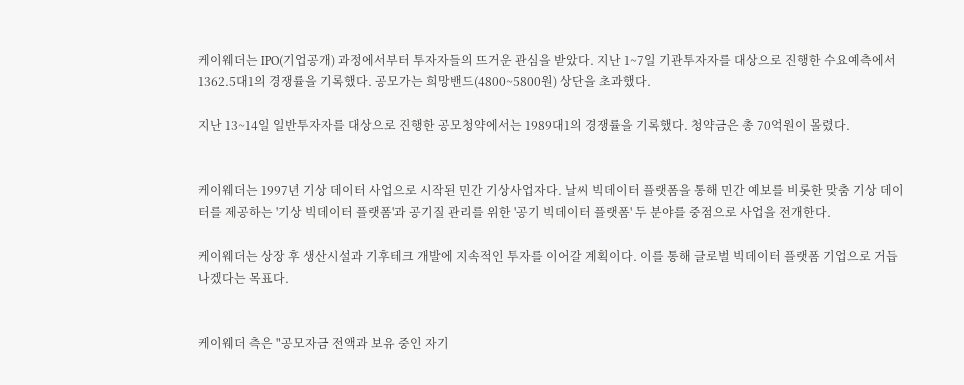케이웨더는 IPO(기업공개) 과정에서부터 투자자들의 뜨거운 관심을 받았다. 지난 1~7일 기관투자자를 대상으로 진행한 수요예측에서 1362.5대1의 경쟁률을 기록했다. 공모가는 희망밴드(4800~5800원) 상단을 초과했다.

지난 13~14일 일반투자자를 대상으로 진행한 공모청약에서는 1989대1의 경쟁률을 기록했다. 청약금은 총 70억원이 몰렸다.


케이웨더는 1997년 기상 데이터 사업으로 시작된 민간 기상사업자다. 날씨 빅데이터 플랫폼을 통해 민간 예보를 비롯한 맞춤 기상 데이터를 제공하는 '기상 빅데이터 플랫폼'과 공기질 관리를 위한 '공기 빅데이터 플랫폼' 두 분야를 중점으로 사업을 전개한다.

케이웨더는 상장 후 생산시설과 기후테크 개발에 지속적인 투자를 이어갈 계획이다. 이를 통해 글로벌 빅데이터 플랫폼 기업으로 거듭나겠다는 목표다.


케이웨더 측은 "공모자금 전액과 보유 중인 자기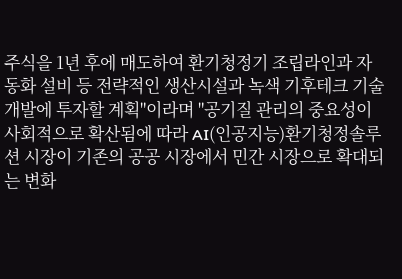주식을 1년 후에 매도하여 환기청정기 조립라인과 자동화 설비 등 전략적인 생산시설과 녹색 기후테크 기술 개발에 투자할 계획"이라며 "공기질 관리의 중요성이 사회적으로 확산됨에 따라 AI(인공지능)환기청정솔루션 시장이 기존의 공공 시장에서 민간 시장으로 확대되는 변화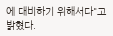에 대비하기 위해서다"고 밝혔다.